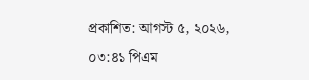প্রকাশিত: আগস্ট ৫, ২০২৬, ০৩:৪১ পিএম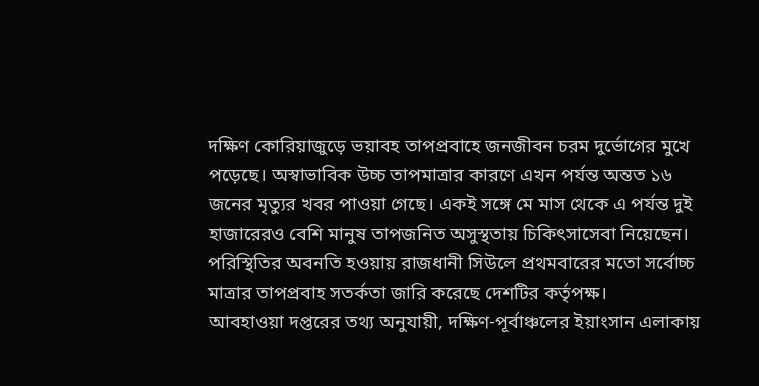দক্ষিণ কোরিয়াজুড়ে ভয়াবহ তাপপ্রবাহে জনজীবন চরম দুর্ভোগের মুখে পড়েছে। অস্বাভাবিক উচ্চ তাপমাত্রার কারণে এখন পর্যন্ত অন্তত ১৬ জনের মৃত্যুর খবর পাওয়া গেছে। একই সঙ্গে মে মাস থেকে এ পর্যন্ত দুই হাজারেরও বেশি মানুষ তাপজনিত অসুস্থতায় চিকিৎসাসেবা নিয়েছেন। পরিস্থিতির অবনতি হওয়ায় রাজধানী সিউলে প্রথমবারের মতো সর্বোচ্চ মাত্রার তাপপ্রবাহ সতর্কতা জারি করেছে দেশটির কর্তৃপক্ষ।
আবহাওয়া দপ্তরের তথ্য অনুযায়ী, দক্ষিণ-পূর্বাঞ্চলের ইয়াংসান এলাকায়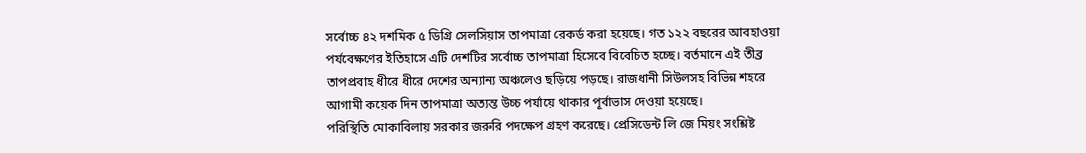সর্বোচ্চ ৪২ দশমিক ৫ ডিগ্রি সেলসিয়াস তাপমাত্রা রেকর্ড করা হয়েছে। গত ১২২ বছরের আবহাওয়া পর্যবেক্ষণের ইতিহাসে এটি দেশটির সর্বোচ্চ তাপমাত্রা হিসেবে বিবেচিত হচ্ছে। বর্তমানে এই তীব্র তাপপ্রবাহ ধীরে ধীরে দেশের অন্যান্য অঞ্চলেও ছড়িয়ে পড়ছে। রাজধানী সিউলসহ বিভিন্ন শহরে আগামী কয়েক দিন তাপমাত্রা অত্যন্ত উচ্চ পর্যায়ে থাকার পূর্বাভাস দেওয়া হয়েছে।
পরিস্থিতি মোকাবিলায় সরকার জরুরি পদক্ষেপ গ্রহণ করেছে। প্রেসিডেন্ট লি জে মিয়ং সংশ্লিষ্ট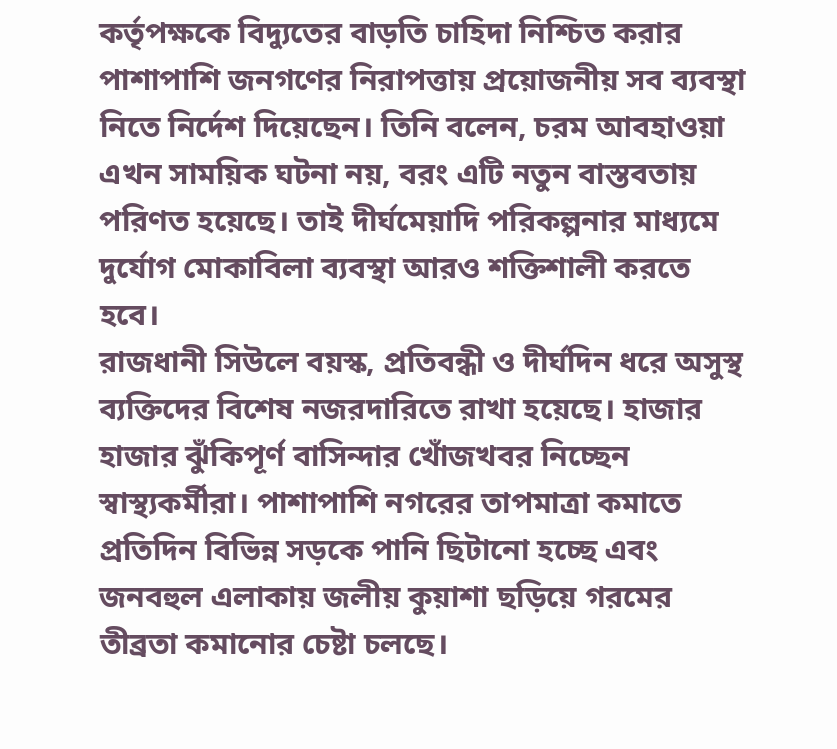কর্তৃপক্ষকে বিদ্যুতের বাড়তি চাহিদা নিশ্চিত করার পাশাপাশি জনগণের নিরাপত্তায় প্রয়োজনীয় সব ব্যবস্থা নিতে নির্দেশ দিয়েছেন। তিনি বলেন, চরম আবহাওয়া এখন সাময়িক ঘটনা নয়, বরং এটি নতুন বাস্তবতায় পরিণত হয়েছে। তাই দীর্ঘমেয়াদি পরিকল্পনার মাধ্যমে দুর্যোগ মোকাবিলা ব্যবস্থা আরও শক্তিশালী করতে হবে।
রাজধানী সিউলে বয়স্ক, প্রতিবন্ধী ও দীর্ঘদিন ধরে অসুস্থ ব্যক্তিদের বিশেষ নজরদারিতে রাখা হয়েছে। হাজার হাজার ঝুঁকিপূর্ণ বাসিন্দার খোঁজখবর নিচ্ছেন স্বাস্থ্যকর্মীরা। পাশাপাশি নগরের তাপমাত্রা কমাতে প্রতিদিন বিভিন্ন সড়কে পানি ছিটানো হচ্ছে এবং জনবহুল এলাকায় জলীয় কুয়াশা ছড়িয়ে গরমের তীব্রতা কমানোর চেষ্টা চলছে।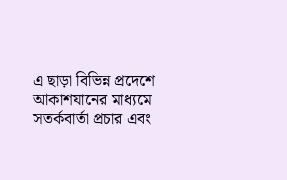এ ছাড়া বিভিন্ন প্রদেশে আকাশযানের মাধ্যমে সতর্কবার্তা প্রচার এবং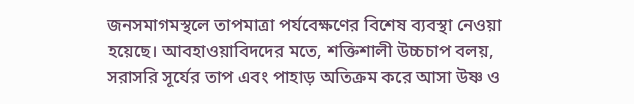জনসমাগমস্থলে তাপমাত্রা পর্যবেক্ষণের বিশেষ ব্যবস্থা নেওয়া হয়েছে। আবহাওয়াবিদদের মতে, শক্তিশালী উচ্চচাপ বলয়, সরাসরি সূর্যের তাপ এবং পাহাড় অতিক্রম করে আসা উষ্ণ ও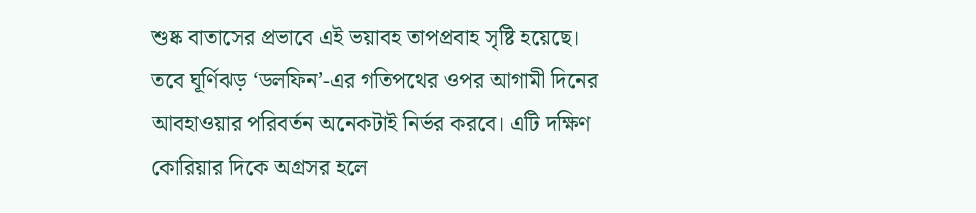শুষ্ক বাতাসের প্রভাবে এই ভয়াবহ তাপপ্রবাহ সৃষ্টি হয়েছে। তবে ঘূর্ণিঝড় ‘ডলফিন’-এর গতিপথের ওপর আগামী দিনের আবহাওয়ার পরিবর্তন অনেকটাই নির্ভর করবে। এটি দক্ষিণ কোরিয়ার দিকে অগ্রসর হলে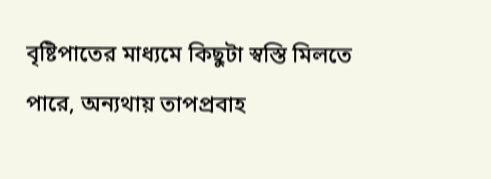বৃষ্টিপাতের মাধ্যমে কিছুটা স্বস্তি মিলতে পারে, অন্যথায় তাপপ্রবাহ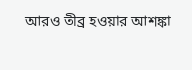আরও তীব্র হওয়ার আশঙ্কা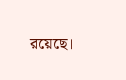রয়েছে।